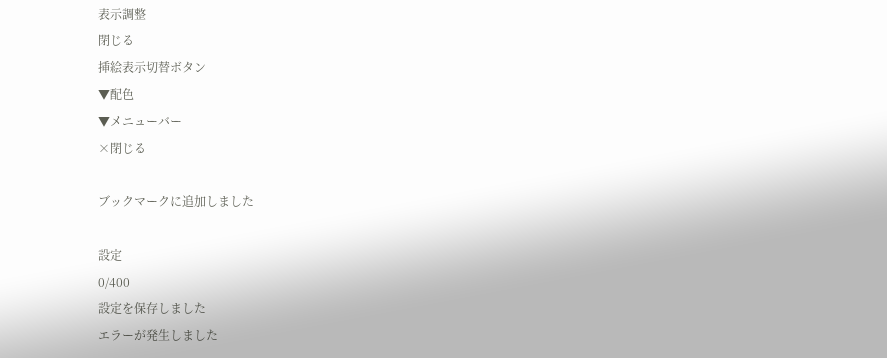表示調整
閉じる
挿絵表示切替ボタン
▼配色
▼メニューバー
×閉じる

ブックマークに追加しました

設定
0/400
設定を保存しました
エラーが発生しました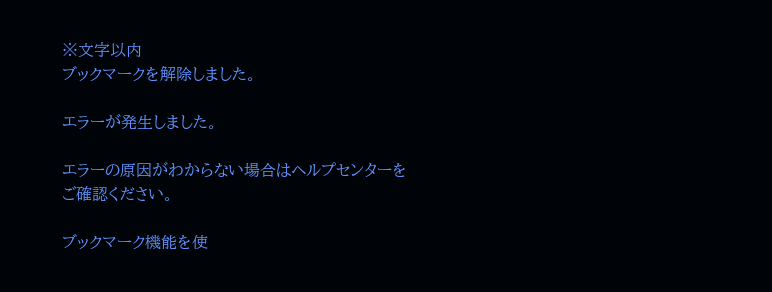※文字以内
ブックマークを解除しました。

エラーが発生しました。

エラーの原因がわからない場合はヘルプセンターをご確認ください。

ブックマーク機能を使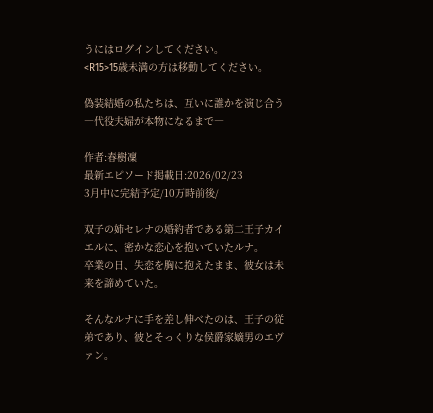うにはログインしてください。
<R15>15歳未満の方は移動してください。

偽装結婚の私たちは、互いに誰かを演じ合う―代役夫婦が本物になるまで―

作者:春樹凜
最新エピソード掲載日:2026/02/23
3月中に完結予定/10万時前後/

双子の姉セレナの婚約者である第二王子カイエルに、密かな恋心を抱いていたルナ。
卒業の日、失恋を胸に抱えたまま、彼女は未来を諦めていた。

そんなルナに手を差し伸べたのは、王子の従弟であり、彼とそっくりな侯爵家嫡男のエヴァン。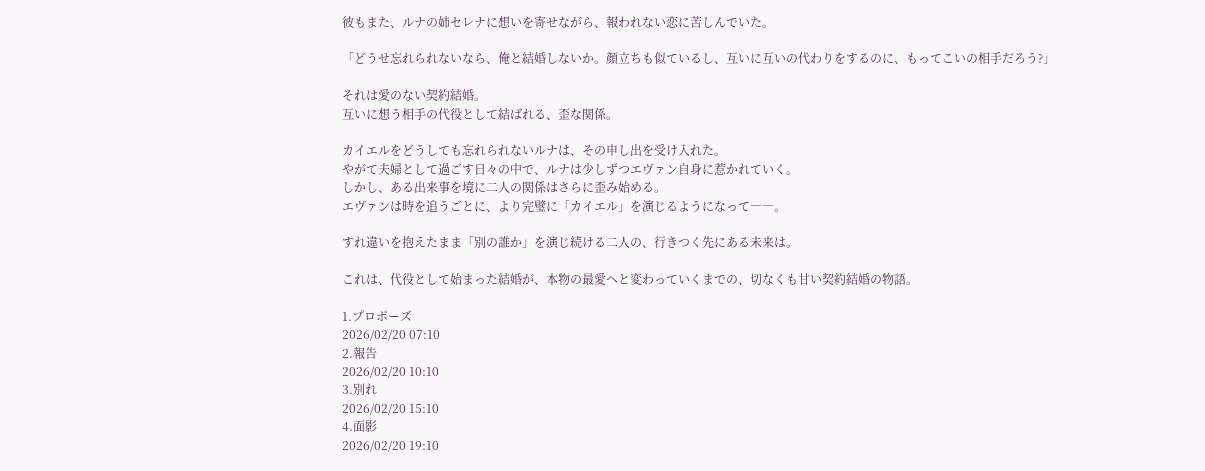彼もまた、ルナの姉セレナに想いを寄せながら、報われない恋に苦しんでいた。

「どうせ忘れられないなら、俺と結婚しないか。顔立ちも似ているし、互いに互いの代わりをするのに、もってこいの相手だろう?」

それは愛のない契約結婚。
互いに想う相手の代役として結ばれる、歪な関係。

カイエルをどうしても忘れられないルナは、その申し出を受け入れた。
やがて夫婦として過ごす日々の中で、ルナは少しずつエヴァン自身に惹かれていく。
しかし、ある出来事を境に二人の関係はさらに歪み始める。
エヴァンは時を追うごとに、より完璧に「カイエル」を演じるようになって――。

すれ違いを抱えたまま「別の誰か」を演じ続ける二人の、行きつく先にある未来は。

これは、代役として始まった結婚が、本物の最愛へと変わっていくまでの、切なくも甘い契約結婚の物語。

1.プロポーズ
2026/02/20 07:10
2.報告
2026/02/20 10:10
3.別れ
2026/02/20 15:10
4.面影
2026/02/20 19:10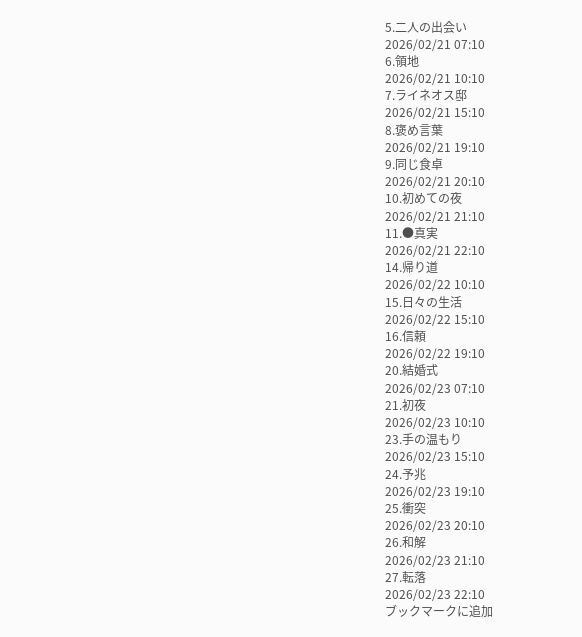5.二人の出会い
2026/02/21 07:10
6.領地
2026/02/21 10:10
7.ライネオス邸
2026/02/21 15:10
8.褒め言葉
2026/02/21 19:10
9.同じ食卓
2026/02/21 20:10
10.初めての夜
2026/02/21 21:10
11.●真実
2026/02/21 22:10
14.帰り道
2026/02/22 10:10
15.日々の生活
2026/02/22 15:10
16.信頼
2026/02/22 19:10
20.結婚式
2026/02/23 07:10
21.初夜
2026/02/23 10:10
23.手の温もり
2026/02/23 15:10
24.予兆
2026/02/23 19:10
25.衝突
2026/02/23 20:10
26.和解
2026/02/23 21:10
27.転落
2026/02/23 22:10
ブックマークに追加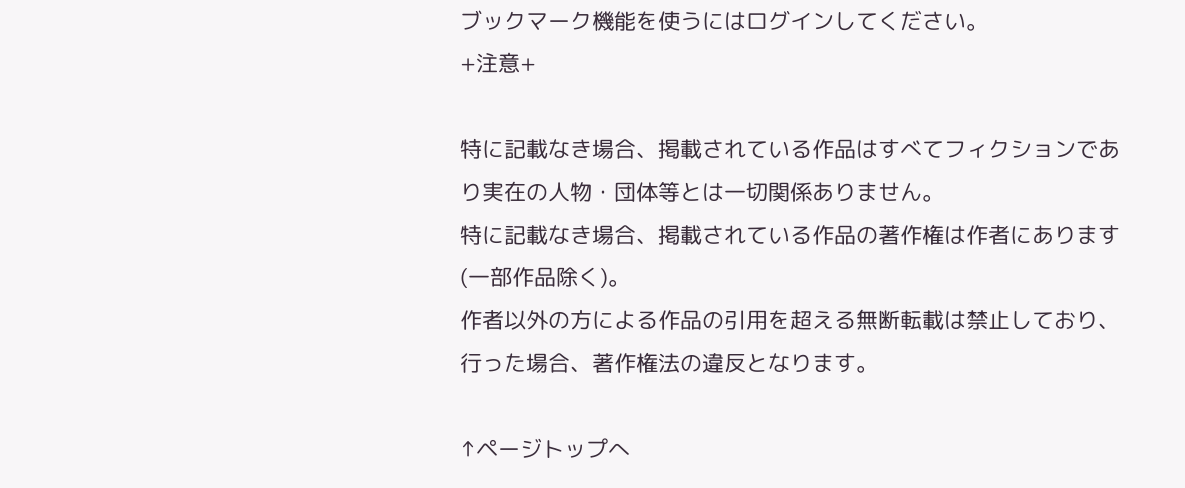ブックマーク機能を使うにはログインしてください。
+注意+

特に記載なき場合、掲載されている作品はすべてフィクションであり実在の人物・団体等とは一切関係ありません。
特に記載なき場合、掲載されている作品の著作権は作者にあります(一部作品除く)。
作者以外の方による作品の引用を超える無断転載は禁止しており、行った場合、著作権法の違反となります。

↑ページトップへ